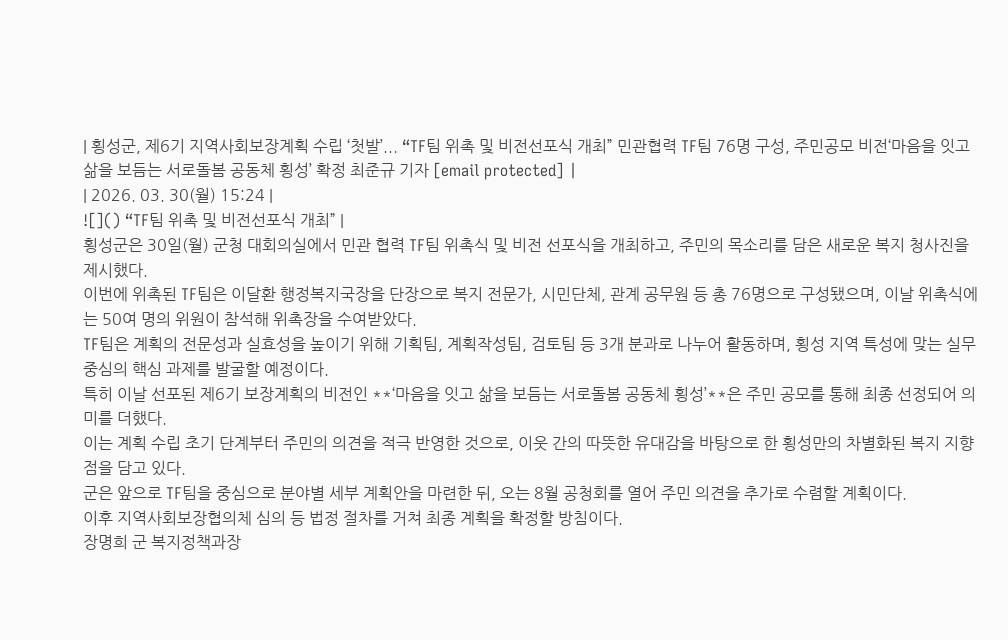| 횡성군, 제6기 지역사회보장계획 수립 ‘첫발’... “TF팀 위촉 및 비전선포식 개최” 민관협력 TF팀 76명 구성, 주민공모 비전‘마음을 잇고 삶을 보듬는 서로돌봄 공동체 횡성’ 확정 최준규 기자 [email protected] |
| 2026. 03. 30(월) 15:24 |
![]() “TF팀 위촉 및 비전선포식 개최” |
횡성군은 30일(월) 군청 대회의실에서 민관 협력 TF팀 위촉식 및 비전 선포식을 개최하고, 주민의 목소리를 담은 새로운 복지 청사진을 제시했다.
이번에 위촉된 TF팀은 이달환 행정복지국장을 단장으로 복지 전문가, 시민단체, 관계 공무원 등 총 76명으로 구성됐으며, 이날 위촉식에는 50여 명의 위원이 참석해 위촉장을 수여받았다.
TF팀은 계획의 전문성과 실효성을 높이기 위해 기획팀, 계획작성팀, 검토팀 등 3개 분과로 나누어 활동하며, 횡성 지역 특성에 맞는 실무 중심의 핵심 과제를 발굴할 예정이다.
특히 이날 선포된 제6기 보장계획의 비전인 **‘마음을 잇고 삶을 보듬는 서로돌봄 공동체 횡성’**은 주민 공모를 통해 최종 선정되어 의미를 더했다.
이는 계획 수립 초기 단계부터 주민의 의견을 적극 반영한 것으로, 이웃 간의 따뜻한 유대감을 바탕으로 한 횡성만의 차별화된 복지 지향점을 담고 있다.
군은 앞으로 TF팀을 중심으로 분야별 세부 계획안을 마련한 뒤, 오는 8월 공청회를 열어 주민 의견을 추가로 수렴할 계획이다.
이후 지역사회보장협의체 심의 등 법정 절차를 거쳐 최종 계획을 확정할 방침이다.
장명희 군 복지정책과장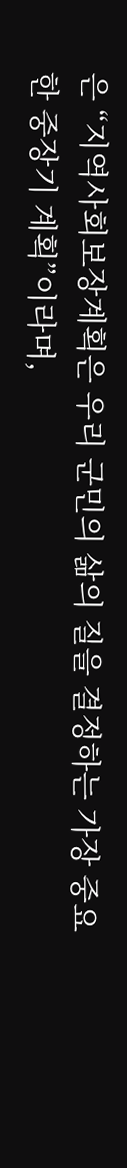은 “지역사회보장계획은 우리 군민의 삶의 질을 결정하는 가장 중요한 중장기 계획”이라며,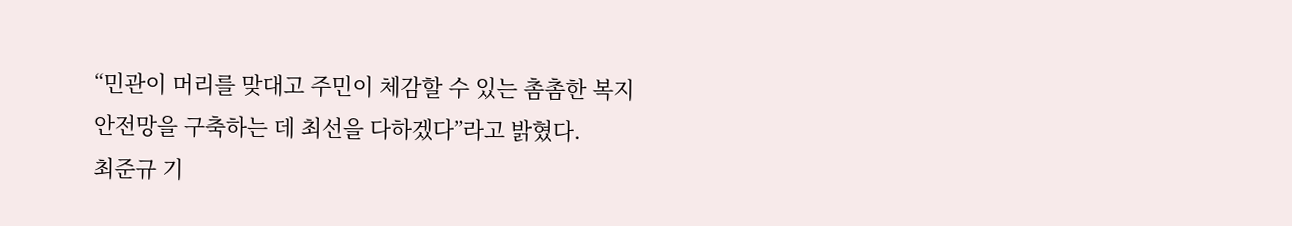“민관이 머리를 맞대고 주민이 체감할 수 있는 촘촘한 복지 안전망을 구축하는 데 최선을 다하겠다”라고 밝혔다.
최준규 기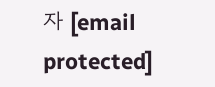자 [email protected]